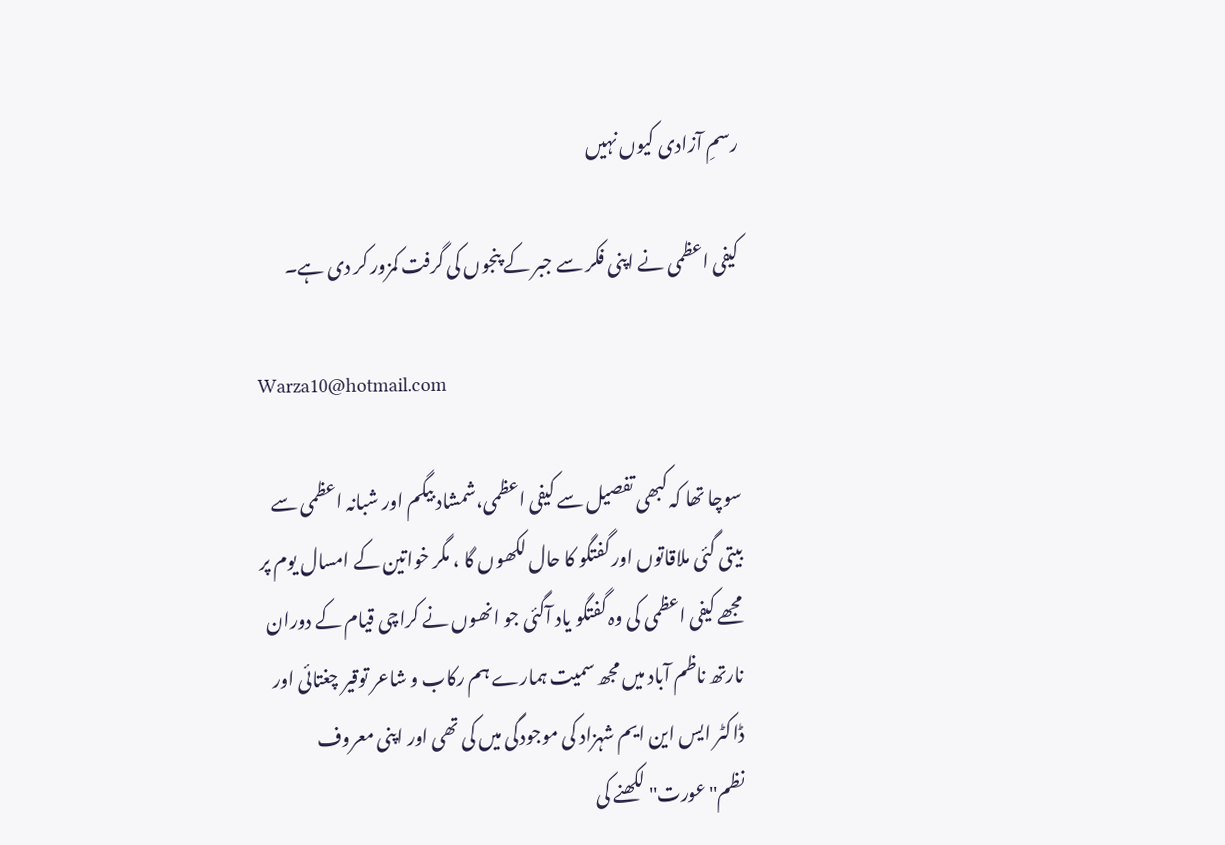رسمِ آزادی کیوں نہیں

کیفی اعظمی نے اپنی فکر سے جبر کے پنجوں کی گرفت کمزور کر دی ہے۔

Warza10@hotmail.com

سوچا تھا کہ کبھی تفصیل سے کیفی اعظمی،شمشاد بیگم اور شبانہ اعظمی سے بیتی گئی ملاقاتوں اور گفتگو کا حال لکھوں گا ، مگر خواتین کے امسال یوم پر مجھے کیفی اعظمی کی وہ گفتگو یاد آگئی جو انھوں نے کراچی قیام کے دوران نارتھ ناظم آباد میں مجھ سمیت ہمارے ہم رکاب و شاعر توقیر چغتائی اور ڈاکٹر ایس این ایم شہزاد کی موجودگی میں کی تھی اور اپنی معروف نظم''عورت'' لکھنے کی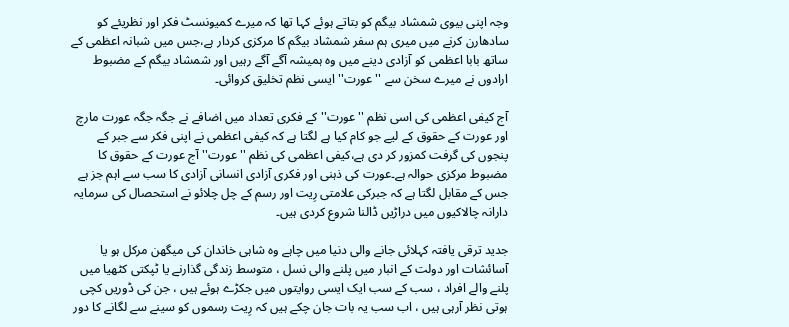وجہ اپنی بیوی شمشاد بیگم کو بتاتے ہوئے کہا تھا کہ میرے کمیونسٹ فکر اور نظریئے کو سادھارن کرنے میں میری ہم سفر شمشاد بیگم کا مرکزی کردار ہے،جس میں شبانہ اعظمی کے ساتھ بابا اعظمی کو آزادی دینے میں وہ ہمیشہ آگے آگے رہیں اور شمشاد بیگم کے مضبوط ارادوں نے میرے سخن سے ''عورت'' ایسی نظم تخلیق کروائی۔

آج کیفی اعظمی کی اسی نظم ''عورت'' کے فکری تعداد میں اضافے نے جگہ جگہ عورت مارچ اور عورت کے حقوق کے لیے جو کام کیا ہے لگتا ہے کہ کیفی اعظمی نے اپنی فکر سے جبر کے پنجوں کی گرفت کمزور کر دی ہے،کیفی اعظمی کی نظم ''عورت'' آج عورت کے حقوق کا مضبوط مرکزی حوالہ ہے۔عورت کی ذہنی اور فکری آزادی انسانی آزادی کا سب سے اہم جز ہے جس کے مقابل لگتا ہے کہ جبرکی علامتی رِیت اور رسم کے چل چلائو نے استحصال کی سرمایہ دارانہ چالاکیوں میں دراڑیں ڈالنا شروع کردی ہیں۔

جدید ترقی یافتہ کہلائی جانے والی دنیا میں چاہے وہ شاہی خاندان کی میگھن مرکل ہو یا آسائشات اور دولت کے انبار میں پلنے والی نسل ، متوسط زندگی گذارنے یا ٹپکتی کٹھیا میں پلنے والے افراد ، سب کے سب ایک ایسی روایتوں میں جکڑے ہوئے ہیں ، جن کی ڈوریں کچی ہوتی نظر آرہی ہیں ، اب سب یہ بات جان چکے ہیں کہ رِیت رسموں کو سینے سے لگانے کا دور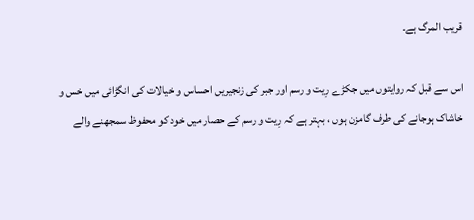قریب المرگ ہے۔

اس سے قبل کہ روایتوں میں جکڑے رِیت و رسم اور جبر کی زنجیریں احساس و خیالات کی انگڑائی میں خس و خاشاک ہوجانے کی طرف گامزن ہوں ، بہتر ہے کہ رِیت و رسم کے حصار میں خود کو محفوظ سمجھنے والے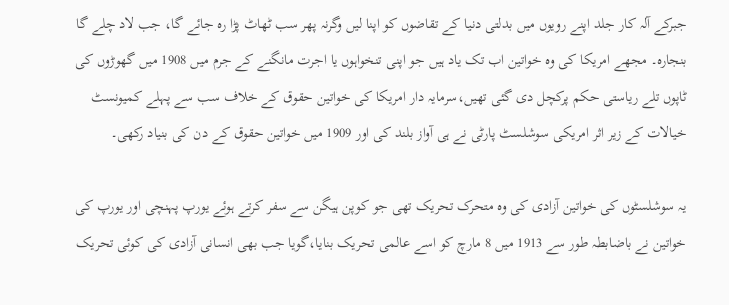جبرکے آلہ کار جلد اپنے رویوں میں بدلتی دنیا کے تقاضوں کو اپنا لیں وگرنہ پھر سب ٹھاٹ پڑا رہ جائے گا، جب لاد چلے گا بنجارہ۔ مجھے امریکا کی وہ خواتین اب تک یاد ہیں جو اپنی تنخواہوں یا اجرت مانگنے کے جرم میں 1908 میں گھوڑوں کی ٹاپوں تلے ریاستی حکم پرکچل دی گئی تھیں،سرمایہ دار امریکا کی خواتین حقوق کے خلاف سب سے پہلے کمیونسٹ خیالات کے زیر اثر امریکی سوشلسٹ پارٹی نے ہی آواز بلند کی اور 1909 میں خواتین حقوق کے دن کی بنیاد رکھی۔

یہ سوشلسٹوں کی خواتین آزادی کی وہ متحرک تحریک تھی جو کوپن ہیگن سے سفر کرتے ہوئے یورپ پہنچی اور یورپ کی خواتین نے باضابطہ طور سے 1913 میں 8 مارچ کو اسے عالمی تحریک بنایا،گویا جب بھی انسانی آزادی کی کوئی تحریک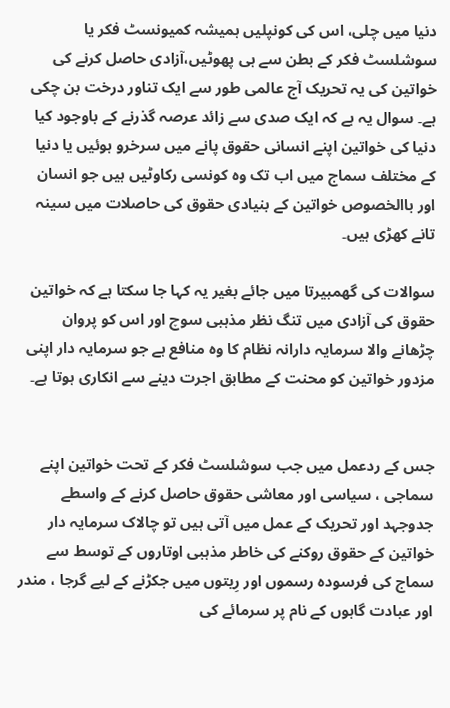دنیا میں چلی، اس کی کونپلیں ہمیشہ کمیونسٹ فکر یا سوشلسٹ فکر کے بطن سے ہی پھوٹیں،آزادی حاصل کرنے کی خواتین کی یہ تحریک آج عالمی طور سے ایک تناور درخت بن چکی ہے۔ سوال یہ ہے کہ ایک صدی سے زائد عرصہ گذرنے کے باوجود کیا دنیا کی خواتین اپنے انسانی حقوق پانے میں سرخرو ہوئیں یا دنیا کے مختلف سماج میں اب تک وہ کونسی رکاوٹیں ہیں جو انسان اور باالخصوص خواتین کے بنیادی حقوق کی حاصلات میں سینہ تانے کھڑی ہیں۔

سوالات کی گھمبیرتا میں جائے بغیر یہ کہا جا سکتا ہے کہ خواتین حقوق کی آزادی میں تنگ نظر مذہبی سوچ اور اس کو پروان چڑھانے والا سرمایہ دارانہ نظام کا وہ منافع ہے جو سرمایہ دار اپنی مزدور خواتین کو محنت کے مطابق اجرت دینے سے انکاری ہوتا ہے۔


جس کے ردعمل میں جب سوشلسٹ فکر کے تحت خواتین اپنے سماجی ، سیاسی اور معاشی حقوق حاصل کرنے کے واسطے جدوجہد اور تحریک کے عمل میں آتی ہیں تو چالاک سرمایہ دار خواتین کے حقوق روکنے کی خاطر مذہبی اوتاروں کے توسط سے سماج کی فرسودہ رسموں اور رِیتوں میں جکڑنے کے لیے گرجا ، مندر اور عبادت گاہوں کے نام پر سرمائے کی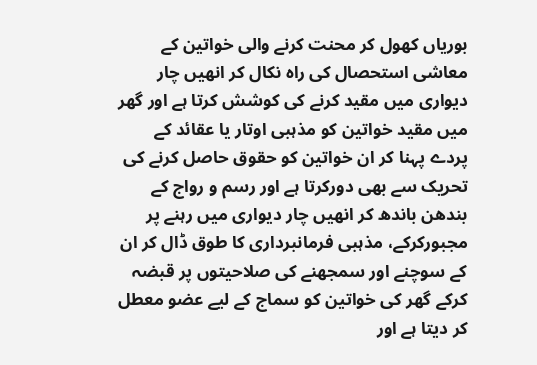بوریاں کھول کر محنت کرنے والی خواتین کے معاشی استحصال کی راہ نکال کر انھیں چار دیواری میں مقید کرنے کی کوشش کرتا ہے اور گھر میں مقید خواتین کو مذہبی اوتار یا عقائد کے پردے پہنا کر ان خواتین کو حقوق حاصل کرنے کی تحریک سے بھی دورکرتا ہے اور رسم و رواج کے بندھن باندھ کر انھیں چار دیواری میں رہنے پر مجبورکرکے، مذہبی فرمانبرداری کا طوق ڈال کر ان کے سوچنے اور سمجھنے کی صلاحیتوں پر قبضہ کرکے گھر کی خواتین کو سماج کے لیے عضو معطل کر دیتا ہے اور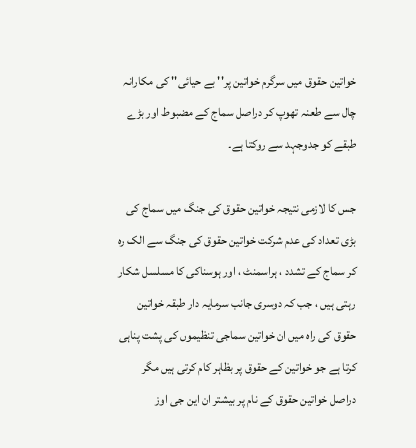خواتین حقوق میں سرگرم خواتین پر'' بے حیائی'' کی مکارانہ چال سے طعنہ تھوپ کر دراصل سماج کے مضبوط اور بڑے طبقے کو جدوجہد سے روکتا ہے۔

جس کا لازمی نتیجہ خواتین حقوق کی جنگ میں سماج کی بڑی تعداد کی عدم شرکت خواتین حقوق کی جنگ سے الک رہ کر سماج کے تشدد ، ہراسمنٹ ، اور ہوسناکی کا مسلسل شکار رہتی ہیں ، جب کہ دوسری جانب سرمایہ دار طبقہ خواتین حقوق کی راہ میں ان خواتین سماجی تنظیموں کی پشت پناہی کرتا ہے جو خواتین کے حقوق پر بظاہر کام کرتی ہیں مگر دراصل خواتین حقوق کے نام پر بیشتر ان این جی اوز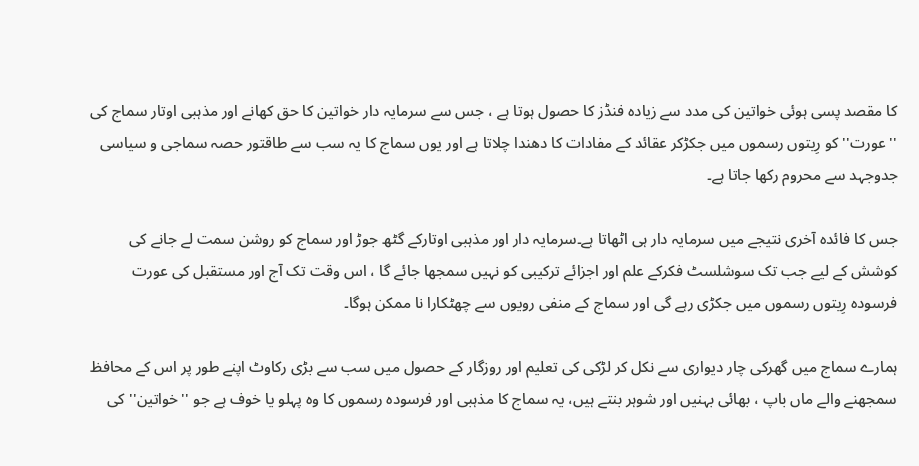کا مقصد پسی ہوئی خواتین کی مدد سے زیادہ فنڈز کا حصول ہوتا ہے ، جس سے سرمایہ دار خواتین کا حق کھانے اور مذہبی اوتار سماج کی ''عورت'' کو رِیتوں رسموں میں جکڑکر عقائد کے مفادات کا دھندا چلاتا ہے اور یوں سماج کا یہ سب سے طاقتور حصہ سماجی و سیاسی جدوجہد سے محروم رکھا جاتا ہے۔

جس کا فائدہ آخری نتیجے میں سرمایہ دار ہی اٹھاتا ہے۔سرمایہ دار اور مذہبی اوتارکے گٹھ جوڑ اور سماج کو روشن سمت لے جانے کی کوشش کے لیے جب تک سوشلسٹ فکرکے علم اور اجزائے ترکیبی کو نہیں سمجھا جائے گا ، اس وقت تک آج اور مستقبل کی عورت فرسودہ رِیتوں رسموں میں جکڑی رہے گی اور سماج کے منفی رویوں سے چھٹکارا نا ممکن ہوگا۔

ہمارے سماج میں گھرکی چار دیواری سے نکل کر لڑکی کی تعلیم اور روزگار کے حصول میں سب سے بڑی رکاوٹ اپنے طور پر اس کے محافظ سمجھنے والے ماں باپ ، بھائی بہنیں اور شوہر بنتے ہیں، یہ سماج کا مذہبی اور فرسودہ رسموں کا وہ پہلو یا خوف ہے جو ''خواتین'' کی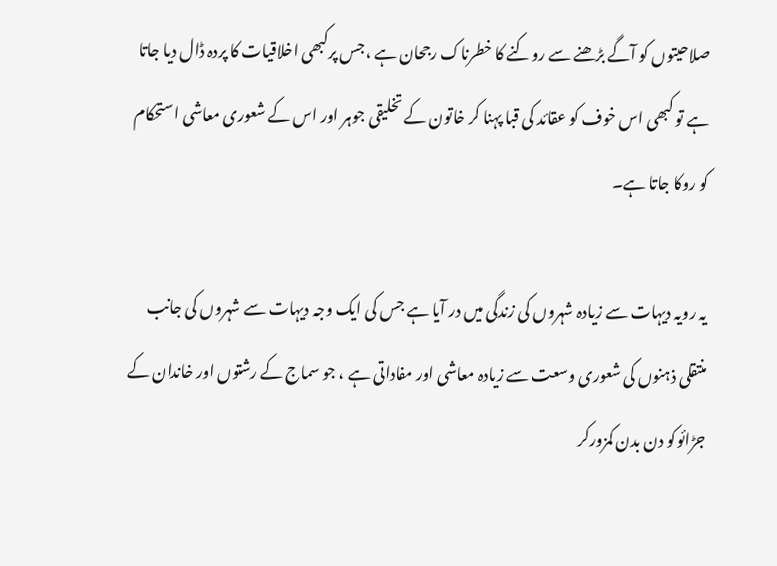صلاحیتوں کو آگے بڑھنے سے روکنے کا خطرناک رجحان ہے ،جس پرکبھی اخلاقیات کا پردہ ڈال دیا جاتا ہے تو کبھی اس خوف کو عقائد کی قبا پہنا کر خاتون کے تخلیقی جوہر اور اس کے شعوری معاشی استحکام کو روکا جاتا ہے۔

یہ رویہ دیہات سے زیادہ شہروں کی زندگی میں در آیا ہے جس کی ایک وجہ دیہات سے شہروں کی جانب منتقلی ذہنوں کی شعوری وسعت سے زیادہ معاشی اور مفاداتی ہے ، جو سماج کے رشتوں اور خاندان کے جڑائوکو دن بدن کمزورکر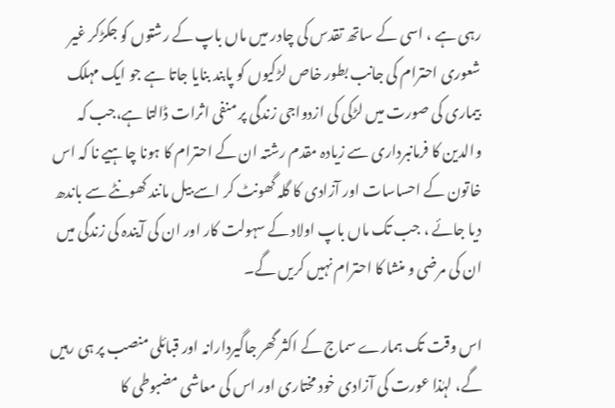رہی ہے ، اسی کے ساتھ تقدس کی چادر میں ماں باپ کے رشتوں کو جکڑکر غیر شعوری احترام کی جانب بطور خاص لڑکیوں کو پابند بنایا جاتا ہے جو ایک مہلک بیماری کی صورت میں لڑکی کی ازدواجی زندگی پر منفی اثرات ڈالتا ہے،جب کہ والدین کا فرمانبرداری سے زیادہ مقدم رشتہ ان کے احترام کا ہونا چاہیے نا کہ اس خاتون کے احساسات اور آزادی کا گلہ گھونٹ کر اسے بیل مانند کھونٹے سے باندھ دیا جائے ، جب تک ماں باپ اولاد کے سہولت کار اور ان کی آیندہ کی زندگی میں ان کی مرضی و منشا کا احترام نہیں کریں گے۔

اس وقت تک ہمارے سماج کے اکثر گھر جاگیردارانہ اور قبائلی منصب پر ہی رہیں گے، لہٰذا عورت کی آزادی خود مختاری اور اس کی معاشی مضبوطی کا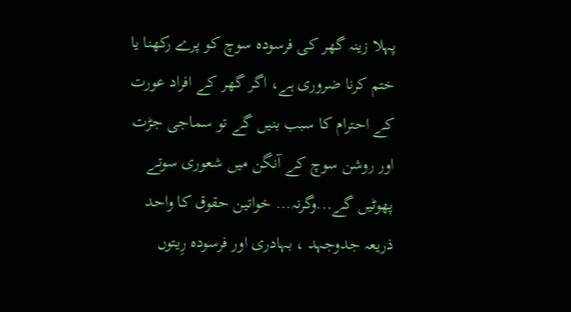پہلا زینہ گھر کی فرسودہ سوچ کو پرے رکھنا یا ختم کرنا ضروری ہے، اگر گھر کے افراد عورت کے احترام کا سبب بنیں گے تو سماجی جڑت اور روشن سوچ کے آنگن میں شعوری سوتے پھوٹیں گے...وگرنہ... خواتین حقوق کا واحد ذریعہ جدوجہد ، بہادری اور فرسودہ رِیتوں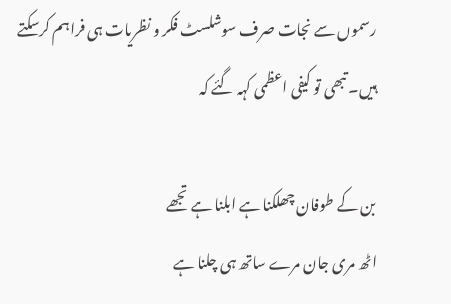رسموں سے نجات صرف سوشلسٹ فکر و نظریات ہی فراہم کرسکتے ہیں۔ تبھی تو کیفی اعظمی کہہ گئے کہ

بن کے طوفان چھلکنا ہے ابلنا ہے تجھے
اٹھ مری جان مرے ساتھ ہی چلنا ہے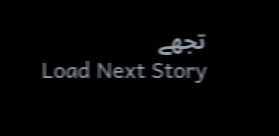تجھے
Load Next Story